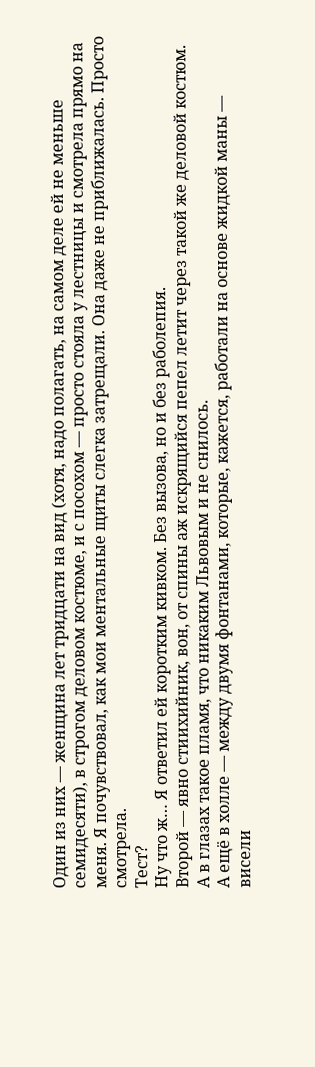Один из них — женщина лет тридцати на вид (хотя, надо полагать, на самом деле ей не меньше семидесяти), в строгом деловом костюме, и с посохом — просто стояла у лестницы и смотрела прямо на меня. Я почувствовал, как мои ментальные щиты слегка затрещали. Она даже не приближалась. Просто смотрела.
Тест?
Ну что ж… Я ответил ей коротким кивком. Без вызова, но и без раболепия.
Второй — явно стиихийник, вон, от спины аж искрящийся пепел летит через такой же деловой костюм. А в глазах такое пламя, что никаким Львовым и не снилось.
А ещё в холле — между двумя фонтанами, которые, кажется, работали на основе жидкой маны — висели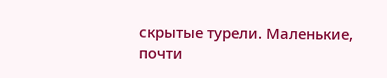скрытые турели. Маленькие, почти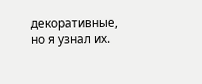декоративные, но я узнал их.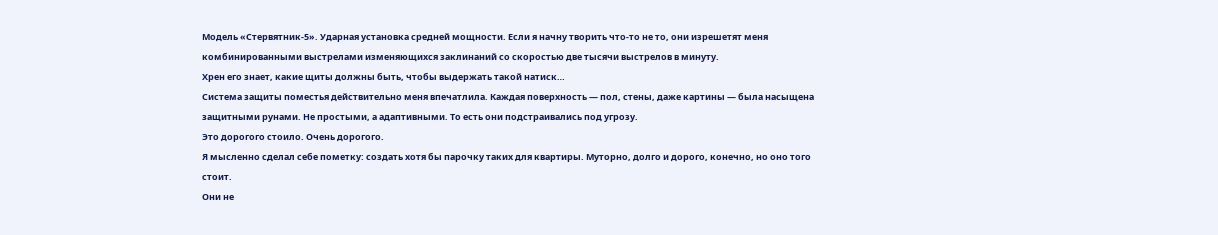Модель «Стервятник-5». Ударная установка средней мощности. Если я начну творить что-то не то, они изрешетят меня комбинированными выстрелами изменяющихся заклинаний со скоростью две тысячи выстрелов в минуту.
Хрен его знает, какие щиты должны быть, чтобы выдержать такой натиск…
Система защиты поместья действительно меня впечатлила. Каждая поверхность — пол, стены, даже картины — была насыщена защитными рунами. Не простыми, а адаптивными. То есть они подстраивались под угрозу.
Это дорогого стоило. Очень дорогого.
Я мысленно сделал себе пометку: создать хотя бы парочку таких для квартиры. Муторно, долго и дорого, конечно, но оно того стоит.
Они не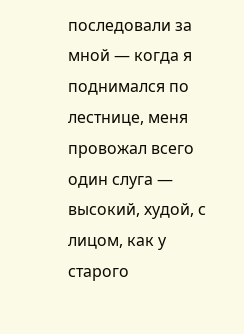последовали за мной — когда я поднимался по лестнице, меня провожал всего один слуга — высокий, худой, с лицом, как у старого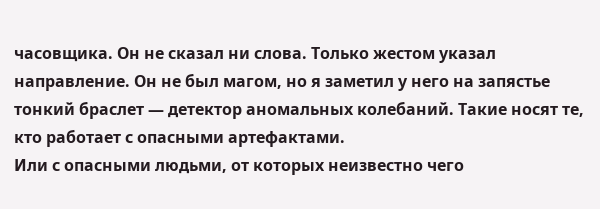часовщика. Он не сказал ни слова. Только жестом указал направление. Он не был магом, но я заметил у него на запястье тонкий браслет — детектор аномальных колебаний. Такие носят те, кто работает с опасными артефактами.
Или с опасными людьми, от которых неизвестно чего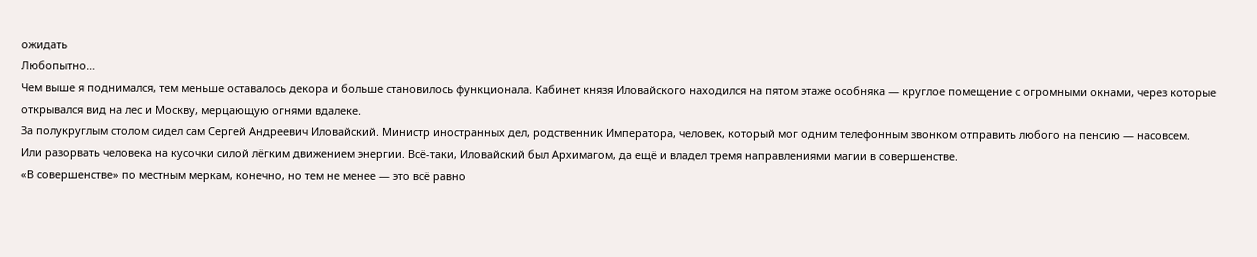ожидать
Любопытно…
Чем выше я поднимался, тем меньше оставалось декора и больше становилось функционала. Кабинет князя Иловайского находился на пятом этаже особняка — круглое помещение с огромными окнами, через которые открывался вид на лес и Москву, мерцающую огнями вдалеке.
За полукруглым столом сидел сам Сергей Андреевич Иловайский. Министр иностранных дел, родственник Императора, человек, который мог одним телефонным звонком отправить любого на пенсию — насовсем.
Или разорвать человека на кусочки силой лёгким движением энергии. Всё-таки, Иловайский был Архимагом, да ещё и владел тремя направлениями магии в совершенстве.
«В совершенстве» по местным меркам, конечно, но тем не менее — это всё равно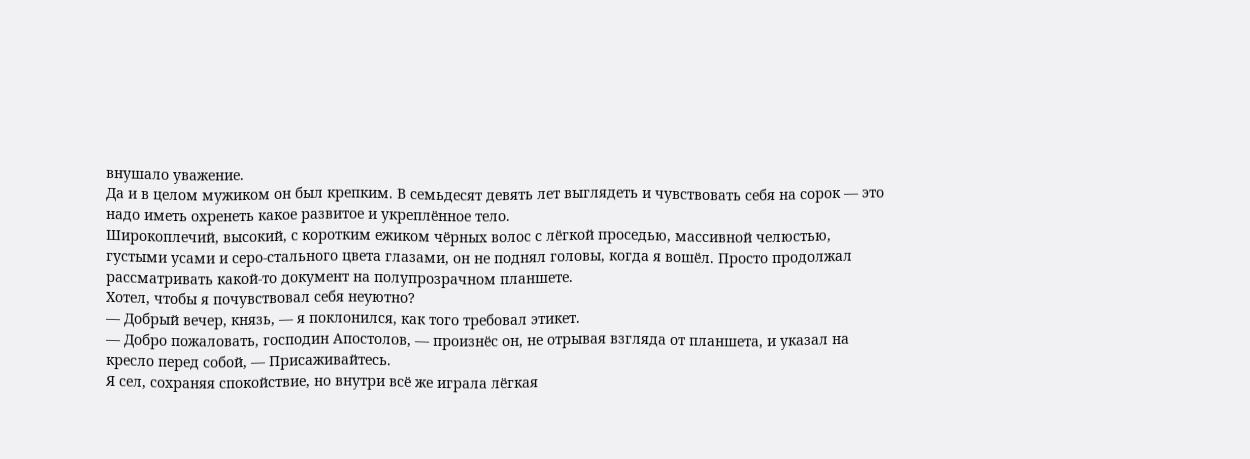внушало уважение.
Да и в целом мужиком он был крепким. В семьдесят девять лет выглядеть и чувствовать себя на сорок — это надо иметь охренеть какое развитое и укреплённое тело.
Широкоплечий, высокий, с коротким ежиком чёрных волос с лёгкой проседью, массивной челюстью, густыми усами и серо-стального цвета глазами, он не поднял головы, когда я вошёл. Просто продолжал рассматривать какой-то документ на полупрозрачном планшете.
Хотел, чтобы я почувствовал себя неуютно?
— Добрый вечер, князь, — я поклонился, как того требовал этикет.
— Добро пожаловать, господин Апостолов, — произнёс он, не отрывая взгляда от планшета, и указал на кресло перед собой, — Присаживайтесь.
Я сел, сохраняя спокойствие, но внутри всё же играла лёгкая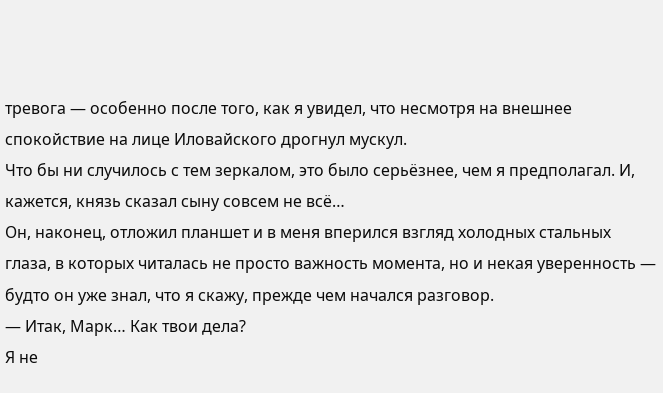тревога — особенно после того, как я увидел, что несмотря на внешнее спокойствие на лице Иловайского дрогнул мускул.
Что бы ни случилось с тем зеркалом, это было серьёзнее, чем я предполагал. И, кажется, князь сказал сыну совсем не всё…
Он, наконец, отложил планшет и в меня вперился взгляд холодных стальных глаза, в которых читалась не просто важность момента, но и некая уверенность — будто он уже знал, что я скажу, прежде чем начался разговор.
— Итак, Марк… Как твои дела?
Я не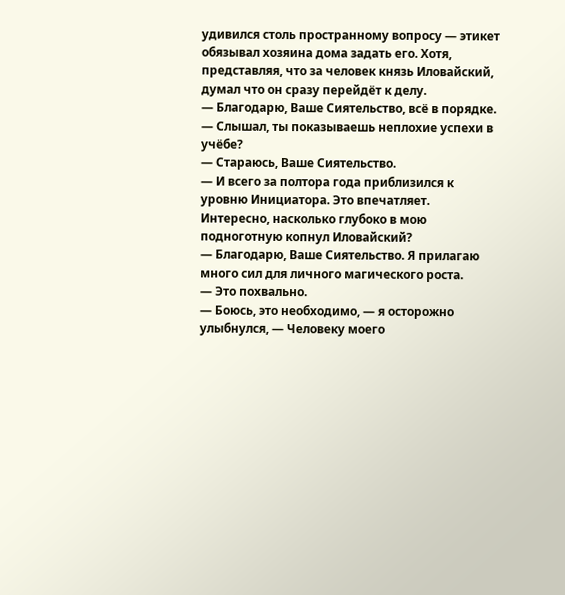удивился столь пространному вопросу — этикет обязывал хозяина дома задать его. Хотя, представляя, что за человек князь Иловайский, думал что он сразу перейдёт к делу.
— Благодарю, Ваше Сиятельство, всё в порядке.
— Слышал, ты показываешь неплохие успехи в учёбе?
— Стараюсь, Ваше Сиятельство.
— И всего за полтора года приблизился к уровню Инициатора. Это впечатляет.
Интересно, насколько глубоко в мою подноготную копнул Иловайский?
— Благодарю, Ваше Сиятельство. Я прилагаю много сил для личного магического роста.
— Это похвально.
— Боюсь, это необходимо, — я осторожно улыбнулся, — Человеку моего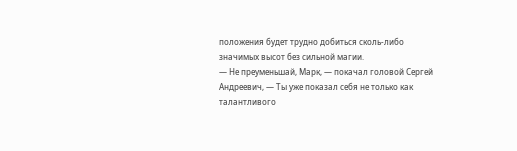положения будет трудно добиться сколь-либо значимых высот без сильной магии.
— Не преуменьшай, Марк, — покачал головой Сергей Андреевич, — Ты уже показал себя не только как талантливого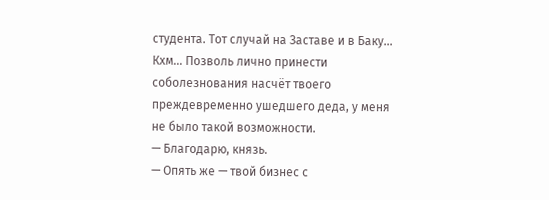студента. Тот случай на Заставе и в Баку… Кхм… Позволь лично принести соболезнования насчёт твоего преждевременно ушедшего деда, у меня не было такой возможности.
— Благодарю, князь.
— Опять же — твой бизнес с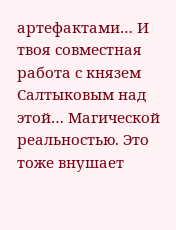артефактами… И твоя совместная работа с князем Салтыковым над этой… Магической реальностью. Это тоже внушает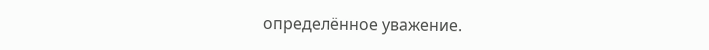определённое уважение.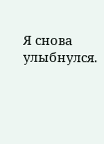Я снова улыбнулся.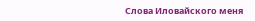Слова Иловайского меня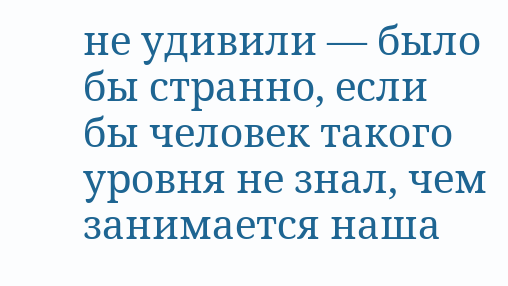не удивили — было бы странно, если бы человек такого уровня не знал, чем занимается наша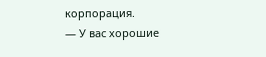корпорация.
— У вас хорошие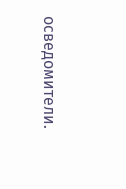осведомители.